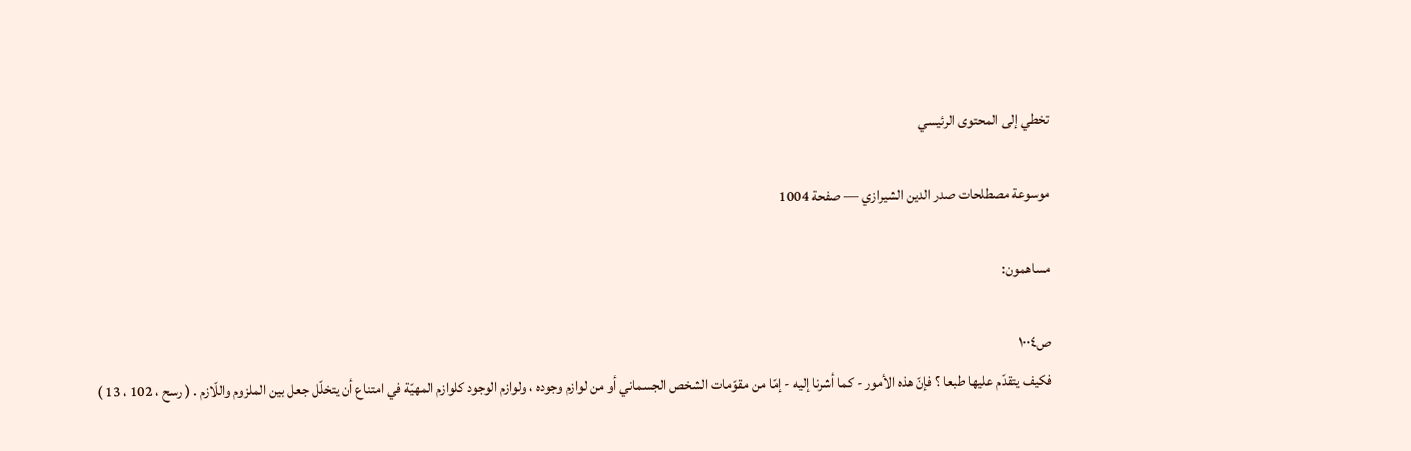تخطي إلى المحتوى الرئيسي

موسوعة مصطلحات صدر الدين الشيرازي — صفحة 1004

مساهمون:

ص١٠٠٤
فكيف يتقدّم عليها طبعا ؟ فإنّ هذه الأمور - كما أشرنا إليه - إمّا من مقوّمات الشخص الجسماني أو من لوازم وجوده ، ولوازم الوجود كلوازم المهيّة في امتناع أن يتخلّل جعل بين الملزوم واللّازم . ( رسح ، 102 ، 13 )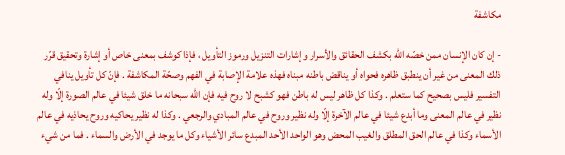مكاشفة

- إن كان الإنسان ممن خصّه اللّه بكشف الحقائق والأسرار وإشارات التنزيل ورموز التأويل ، فإذا كوشف بمعنى خاص أو إشارة وتحقيق قرّر ذلك المعنى من غير أن ينطبق ظاهره فحواه أو يناقض باطنه مبناه فهذه علامة الإصابة في الفهم وصحّة المكاشفة . فإنّ كل تأويل ينافي التفسير فليس بصحيح كما ستعلم . وكذا كل ظاهر ليس له باطن فهو كشبح لا روح فيه فإن اللّه سبحانه ما خلق شيئا في عالم الصورة إلّا وله نظير في عالم المعنى وما أبدع شيئا في عالم الآخرة إلّا وله نظير وروح في عالم المبادي والرجعي . وكذا له نظير يحاكيه وروح يحاذيه في عالم الأسماء وكذا في عالم الحق المطلق والغيب المحض وهو الواحد الأحد المبدع سائر الأشياء وكل ما يوجد في الأرض والسماء . فما من شيء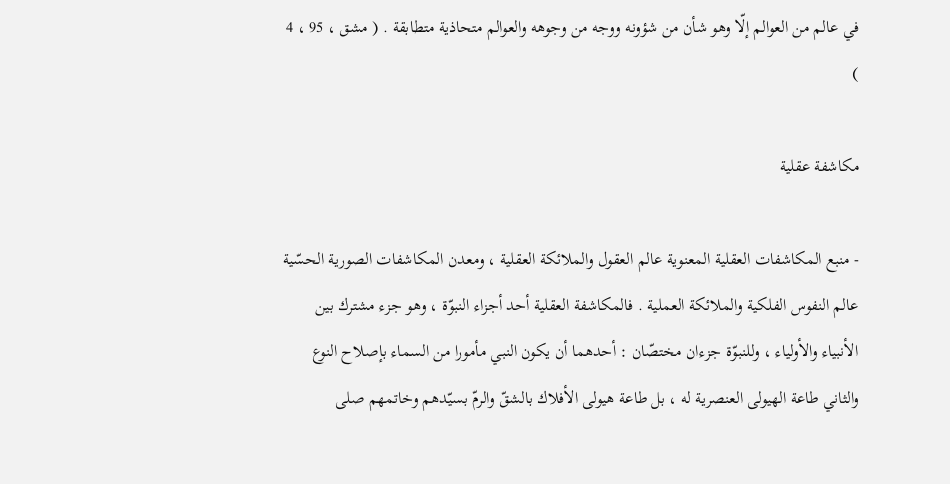في عالم من العوالم إلّا وهو شأن من شؤونه ووجه من وجوهه والعوالم متحاذية متطابقة . ( مشق ، 95 ، 4 )

مكاشفة عقلية

- منبع المكاشفات العقلية المعنوية عالم العقول والملائكة العقلية ، ومعدن المكاشفات الصورية الحسّية عالم النفوس الفلكية والملائكة العملية . فالمكاشفة العقلية أحد أجزاء النبوّة ، وهو جزء مشترك بين الأنبياء والأولياء ، وللنبوّة جزءان مختصّان : أحدهما أن يكون النبي مأمورا من السماء بإصلاح النوع والثاني طاعة الهيولى العنصرية له ، بل طاعة هيولى الأفلاك بالشقّ والرمّ بسيّدهم وخاتمهم صلى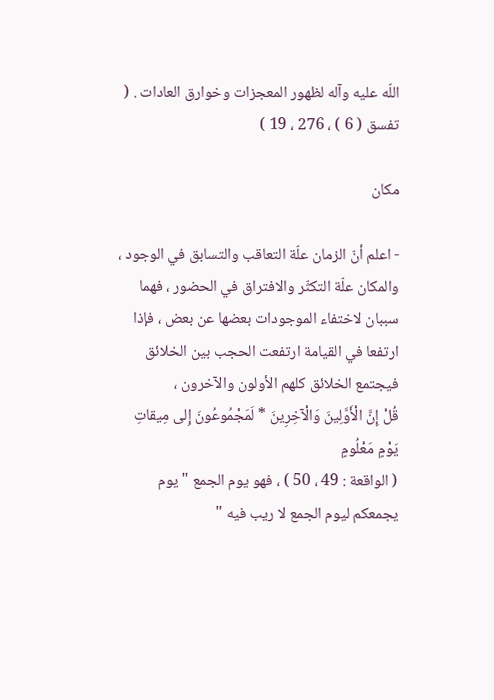اللّه عليه وآله لظهور المعجزات وخوارق العادات . ( تفسق ( 6 ) ، 276 ، 19 )

مكان

- اعلم أنّ الزمان علّة التعاقب والتسابق في الوجود ، والمكان علّة التكثّر والافتراق في الحضور ، فهما سببان لاختفاء الموجودات بعضها عن بعض ، فإذا ارتفعا في القيامة ارتفعت الحجب بين الخلائق فيجتمع الخلائق كلهم الأولون والآخرون ،
قُلْ إِنَّ الْأَوَّلِينَ وَالْآخِرِينَ * لَمَجْمُوعُونَ إِلى مِيقاتِ يَوْمٍ مَعْلُومٍ
( الواقعة : 49 ، 50 ) ، فهو يوم الجمع " يوم يجمعكم ليوم الجمع لا ريب فيه "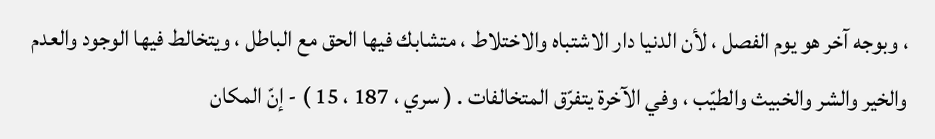، وبوجه آخر هو يوم الفصل ، لأن الدنيا دار الاشتباه والاختلاط ، متشابك فيها الحق مع الباطل ، ويتخالط فيها الوجود والعدم والخير والشر والخبيث والطيّب ، وفي الآخرة يتفرّق المتخالفات . ( سري ، 187 ، 15 ) - إنّ المكان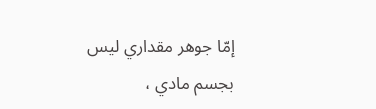إمّا جوهر مقداري ليس بجسم مادي ،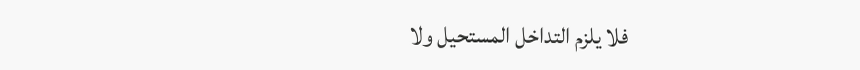فلا يلزم التداخل المستحيل ولا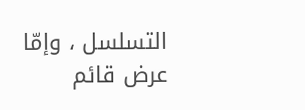التسلسل ، وإمّا عرض قائم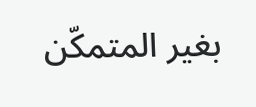بغير المتمكّن